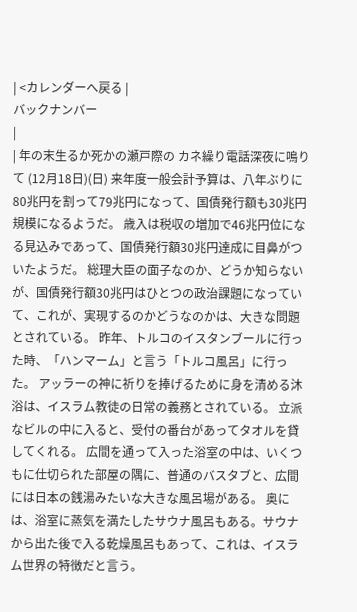| <カレンダーへ戻る |
バックナンバー
|
| 年の末生るか死かの瀬戸際の カネ繰り電話深夜に鳴りて (12月18日)(日) 来年度一般会計予算は、八年ぶりに80兆円を割って79兆円になって、国債発行額も30兆円規模になるようだ。 歳入は税収の増加で46兆円位になる見込みであって、国債発行額30兆円達成に目鼻がついたようだ。 総理大臣の面子なのか、どうか知らないが、国債発行額30兆円はひとつの政治課題になっていて、これが、実現するのかどうなのかは、大きな問題とされている。 昨年、トルコのイスタンブールに行った時、「ハンマーム」と言う「トルコ風呂」に行った。 アッラーの神に祈りを捧げるために身を清める沐浴は、イスラム教徒の日常の義務とされている。 立派なビルの中に入ると、受付の番台があってタオルを貸してくれる。 広間を通って入った浴室の中は、いくつもに仕切られた部屋の隅に、普通のバスタブと、広間には日本の銭湯みたいな大きな風呂場がある。 奥には、浴室に蒸気を満たしたサウナ風呂もある。サウナから出た後で入る乾燥風呂もあって、これは、イスラム世界の特徴だと言う。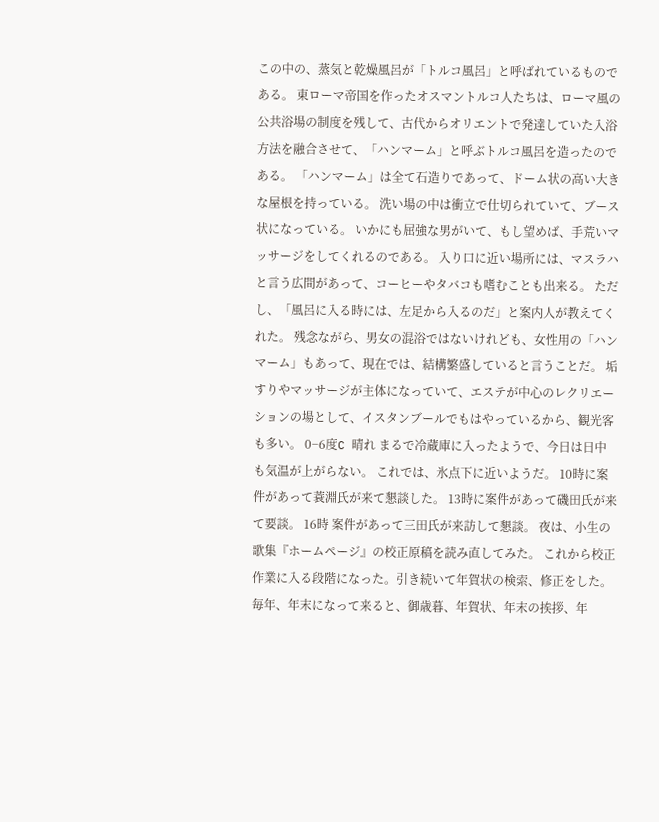この中の、蒸気と乾燥風呂が「トルコ風呂」と呼ばれているものである。 東ローマ帝国を作ったオスマントルコ人たちは、ローマ風の公共浴場の制度を残して、古代からオリエントで発達していた入浴方法を融合させて、「ハンマーム」と呼ぶトルコ風呂を造ったのである。 「ハンマーム」は全て石造りであって、ドーム状の高い大きな屋根を持っている。 洗い場の中は衝立で仕切られていて、ブース状になっている。 いかにも屈強な男がいて、もし望めば、手荒いマッサージをしてくれるのである。 入り口に近い場所には、マスラハと言う広間があって、コーヒーやタバコも嗜むことも出来る。 ただし、「風呂に入る時には、左足から入るのだ」と案内人が教えてくれた。 残念ながら、男女の混浴ではないけれども、女性用の「ハンマーム」もあって、現在では、結構繁盛していると言うことだ。 垢すりやマッサージが主体になっていて、エステが中心のレクリエーションの場として、イスタンブールでもはやっているから、観光客も多い。 0−6度C 晴れ まるで冷蔵庫に入ったようで、今日は日中も気温が上がらない。 これでは、氷点下に近いようだ。 10時に案件があって蓑淵氏が来て懇談した。 13時に案件があって磯田氏が来て要談。 16時 案件があって三田氏が来訪して懇談。 夜は、小生の歌集『ホームページ』の校正原稿を読み直してみた。 これから校正作業に入る段階になった。引き続いて年賀状の検索、修正をした。 毎年、年末になって来ると、御歳暮、年賀状、年末の挨拶、年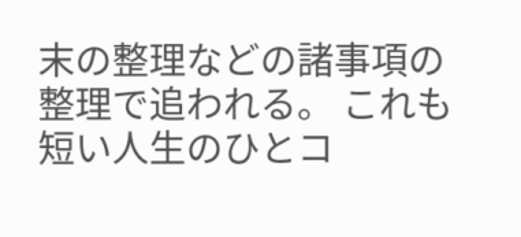末の整理などの諸事項の整理で追われる。 これも短い人生のひとコ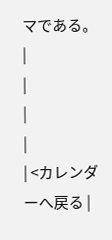マである。 |
|
|
|
| <カレンダーへ戻る |